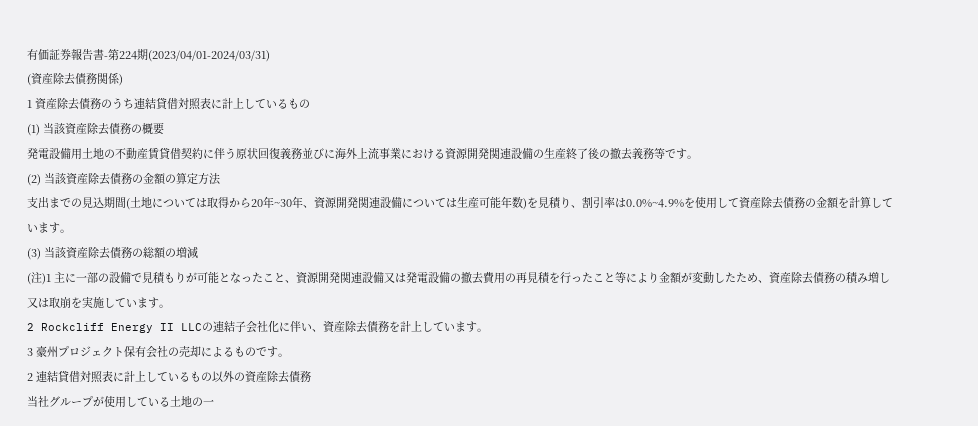有価証券報告書-第224期(2023/04/01-2024/03/31)
(資産除去債務関係)
1 資産除去債務のうち連結貸借対照表に計上しているもの
(1) 当該資産除去債務の概要
発電設備用土地の不動産賃貸借契約に伴う原状回復義務並びに海外上流事業における資源開発関連設備の生産終了後の撤去義務等です。
(2) 当該資産除去債務の金額の算定方法
支出までの見込期間(土地については取得から20年~30年、資源開発関連設備については生産可能年数)を見積り、割引率は0.0%~4.9%を使用して資産除去債務の金額を計算しています。
(3) 当該資産除去債務の総額の増減
(注)1 主に一部の設備で見積もりが可能となったこと、資源開発関連設備又は発電設備の撤去費用の再見積を行ったこと等により金額が変動したため、資産除去債務の積み増し又は取崩を実施しています。
2 Rockcliff Energy II LLCの連結子会社化に伴い、資産除去債務を計上しています。
3 豪州プロジェクト保有会社の売却によるものです。
2 連結貸借対照表に計上しているもの以外の資産除去債務
当社グループが使用している土地の一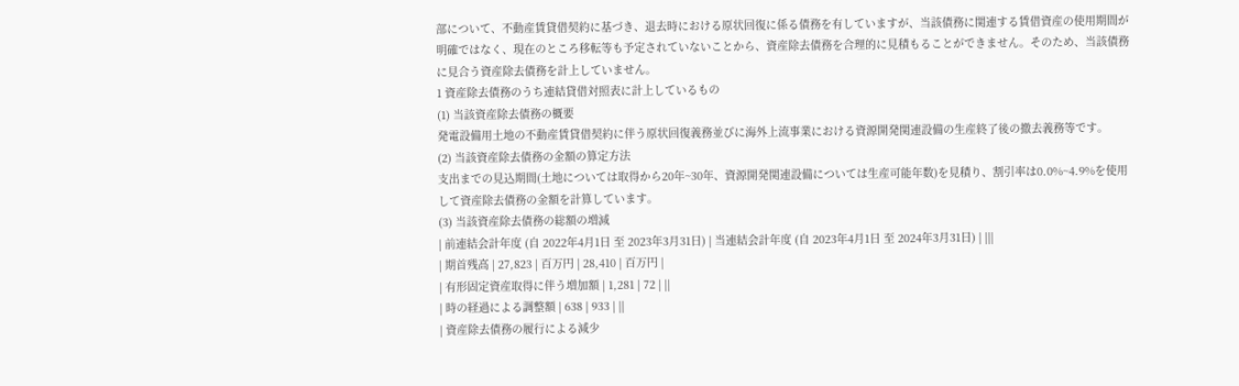部について、不動産賃貸借契約に基づき、退去時における原状回復に係る債務を有していますが、当該債務に関連する賃借資産の使用期間が明確ではなく、現在のところ移転等も予定されていないことから、資産除去債務を合理的に見積もることができません。そのため、当該債務に見合う資産除去債務を計上していません。
1 資産除去債務のうち連結貸借対照表に計上しているもの
(1) 当該資産除去債務の概要
発電設備用土地の不動産賃貸借契約に伴う原状回復義務並びに海外上流事業における資源開発関連設備の生産終了後の撤去義務等です。
(2) 当該資産除去債務の金額の算定方法
支出までの見込期間(土地については取得から20年~30年、資源開発関連設備については生産可能年数)を見積り、割引率は0.0%~4.9%を使用して資産除去債務の金額を計算しています。
(3) 当該資産除去債務の総額の増減
| 前連結会計年度 (自 2022年4月1日 至 2023年3月31日) | 当連結会計年度 (自 2023年4月1日 至 2024年3月31日) | |||
| 期首残高 | 27,823 | 百万円 | 28,410 | 百万円 |
| 有形固定資産取得に伴う増加額 | 1,281 | 72 | ||
| 時の経過による調整額 | 638 | 933 | ||
| 資産除去債務の履行による減少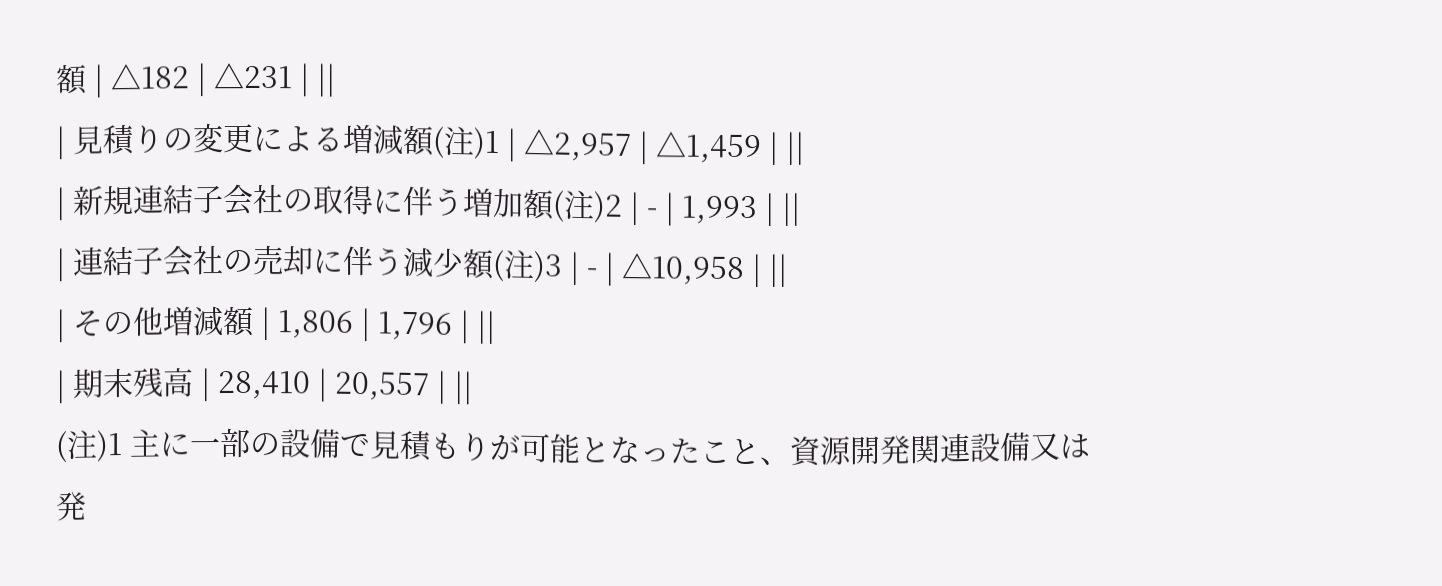額 | △182 | △231 | ||
| 見積りの変更による増減額(注)1 | △2,957 | △1,459 | ||
| 新規連結子会社の取得に伴う増加額(注)2 | - | 1,993 | ||
| 連結子会社の売却に伴う減少額(注)3 | - | △10,958 | ||
| その他増減額 | 1,806 | 1,796 | ||
| 期末残高 | 28,410 | 20,557 | ||
(注)1 主に一部の設備で見積もりが可能となったこと、資源開発関連設備又は発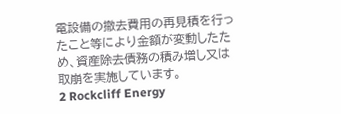電設備の撤去費用の再見積を行ったこと等により金額が変動したため、資産除去債務の積み増し又は取崩を実施しています。
2 Rockcliff Energy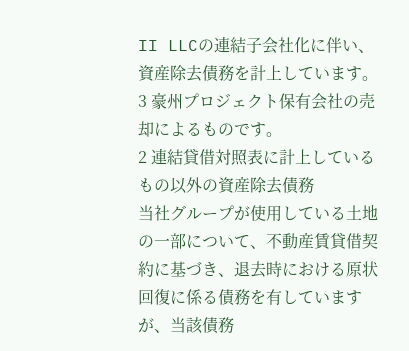II LLCの連結子会社化に伴い、資産除去債務を計上しています。
3 豪州プロジェクト保有会社の売却によるものです。
2 連結貸借対照表に計上しているもの以外の資産除去債務
当社グループが使用している土地の一部について、不動産賃貸借契約に基づき、退去時における原状回復に係る債務を有していますが、当該債務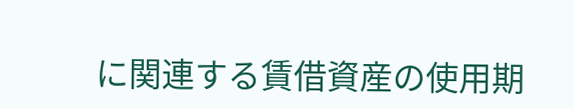に関連する賃借資産の使用期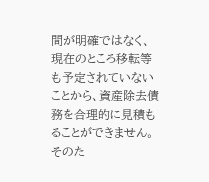間が明確ではなく、現在のところ移転等も予定されていないことから、資産除去債務を合理的に見積もることができません。そのた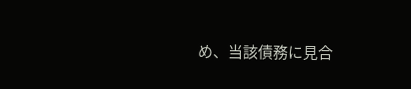め、当該債務に見合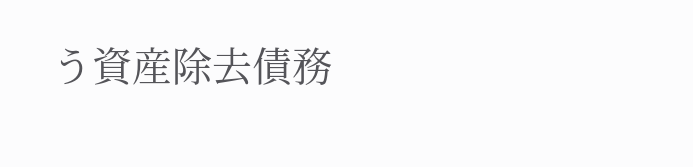う資産除去債務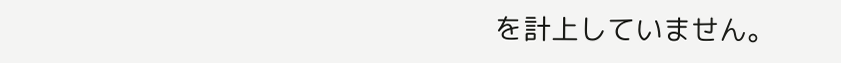を計上していません。